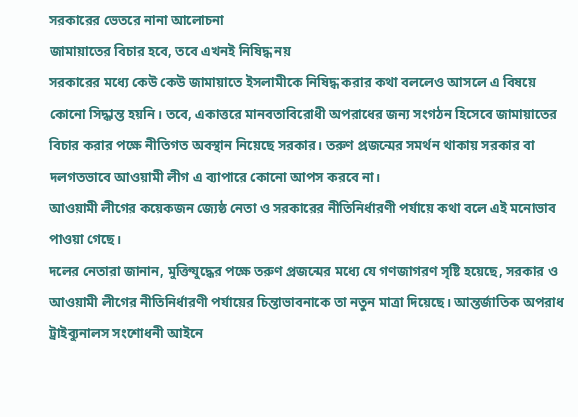সরকারের ভেতরে নানা আলোচনা
জামায়াতের বিচার হবে, তবে এখনই নিষিদ্ধ নয়
সরকারের মধ্যে কেউ কেউ জামায়াতে ইসলামীকে নিষিদ্ধ করার কথা বললেও আসলে এ বিষয়ে কোনো সিদ্ধান্ত হয়নি। তবে, একাত্তরে মানবতাবিরোধী অপরাধের জন্য সংগঠন হিসেবে জামায়াতের বিচার করার পক্ষে নীতিগত অবস্থান নিয়েছে সরকার। তরুণ প্রজন্মের সমর্থন থাকায় সরকার বা দলগতভাবে আওয়ামী লীগ এ ব্যাপারে কোনো আপস করবে না।
আওয়ামী লীগের কয়েকজন জ্যেষ্ঠ নেতা ও সরকারের নীতিনির্ধারণী পর্যায়ে কথা বলে এই মনোভাব পাওয়া গেছে।
দলের নেতারা জানান, মুক্তিযুদ্ধের পক্ষে তরুণ প্রজন্মের মধ্যে যে গণজাগরণ সৃষ্টি হয়েছে, সরকার ও আওয়ামী লীগের নীতিনির্ধারণী পর্যায়ের চিন্তাভাবনাকে তা নতুন মাত্রা দিয়েছে। আন্তর্জাতিক অপরাধ ট্রাইব্যুনালস সংশোধনী আইনে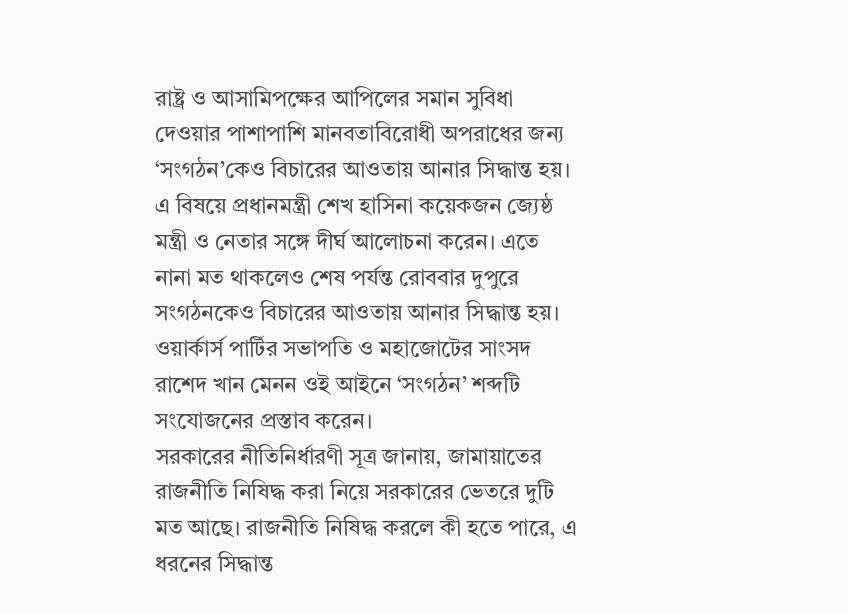রাষ্ট্র ও আসামিপক্ষের আপিলের সমান সুবিধা দেওয়ার পাশাপাশি মানবতাবিরোধী অপরাধের জন্য ‘সংগঠন’কেও বিচারের আওতায় আনার সিদ্ধান্ত হয়। এ বিষয়ে প্রধানমন্ত্রী শেখ হাসিনা কয়েকজন জ্যেষ্ঠ মন্ত্রী ও নেতার সঙ্গে দীর্ঘ আলোচনা করেন। এতে নানা মত থাকলেও শেষ পর্যন্ত রোববার দুপুরে সংগঠনকেও বিচারের আওতায় আনার সিদ্ধান্ত হয়। ওয়ার্কার্স পার্টির সভাপতি ও মহাজোটের সাংসদ রাশেদ খান মেনন ওই আইনে ‘সংগঠন’ শব্দটি সংযোজনের প্রস্তাব করেন।
সরকারের নীতিনির্ধারণী সূত্র জানায়, জামায়াতের রাজনীতি নিষিদ্ধ করা নিয়ে সরকারের ভেতরে দুটি মত আছে। রাজনীতি নিষিদ্ধ করলে কী হতে পারে, এ ধরনের সিদ্ধান্ত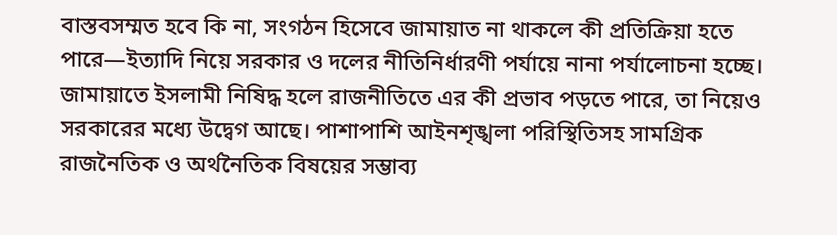বাস্তবসম্মত হবে কি না, সংগঠন হিসেবে জামায়াত না থাকলে কী প্রতিক্রিয়া হতে পারে—ইত্যাদি নিয়ে সরকার ও দলের নীতিনির্ধারণী পর্যায়ে নানা পর্যালোচনা হচ্ছে। জামায়াতে ইসলামী নিষিদ্ধ হলে রাজনীতিতে এর কী প্রভাব পড়তে পারে, তা নিয়েও সরকারের মধ্যে উদ্বেগ আছে। পাশাপাশি আইনশৃঙ্খলা পরিস্থিতিসহ সামগ্রিক রাজনৈতিক ও অর্থনৈতিক বিষয়ের সম্ভাব্য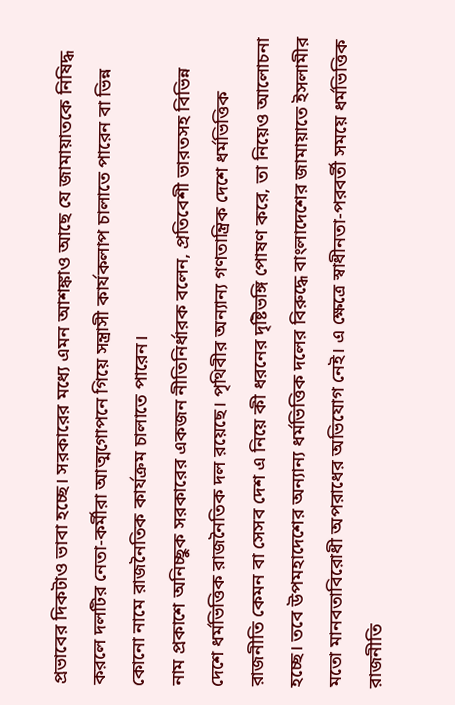প্রভাবের দিকটাও ভাবা হচ্ছে। সরকারের মধ্যে এমন আশঙ্কাও আছে যে জামায়াতকে নিষিদ্ধ করলে দলটির নেতা-কর্মীরা আত্মগোপনে গিয়ে সন্ত্রাসী কার্যকলাপ চালাতে পারেন বা ভিন্ন কোনো নামে রাজনৈতিক কার্যক্রম চালাতে পারেন।
নাম প্রকাশে অনিচ্ছুক সরকারের একজন নীতিনির্ধারক বলেন, প্রতিবেশী ভারতসহ বিভিন্ন দেশে ধর্মভিত্তিক রাজনৈতিক দল রয়েছে। পৃথিবীর অন্যান্য গণতান্ত্রিক দেশে ধর্মভিত্তিক রাজনীতি কেমন বা সেসব দেশ এ নিয়ে কী ধরনের দৃষ্টিভঙ্গি পোষণ করে, তা নিয়েও আলোচনা হচ্ছে। তবে উপমহাদেশের অন্যান্য ধর্মভিত্তিক দলের বিরুদ্ধে বাংলাদেশের জামায়াতে ইসলামীর মতো মানবতাবিরোধী অপরাধের অভিযোগ নেই। এ ক্ষেত্রে স্বাধীনতা-পরবর্তী সময়ে ধর্মভিত্তিক রাজনীতি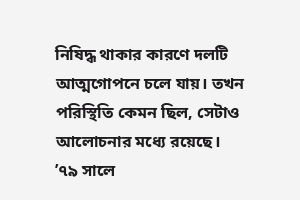নিষিদ্ধ থাকার কারণে দলটি আত্মগোপনে চলে যায়। তখন পরিস্থিতি কেমন ছিল, সেটাও আলোচনার মধ্যে রয়েছে।
’৭৯ সালে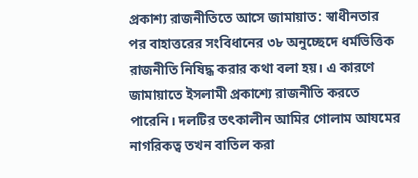প্রকাশ্য রাজনীতিতে আসে জামায়াত: স্বাধীনতার পর বাহাত্তরের সংবিধানের ৩৮ অনুচ্ছেদে ধর্মভিত্তিক রাজনীতি নিষিদ্ধ করার কথা বলা হয়। এ কারণে জামায়াতে ইসলামী প্রকাশ্যে রাজনীতি করতে পারেনি। দলটির তৎকালীন আমির গোলাম আযমের নাগরিকত্ব তখন বাতিল করা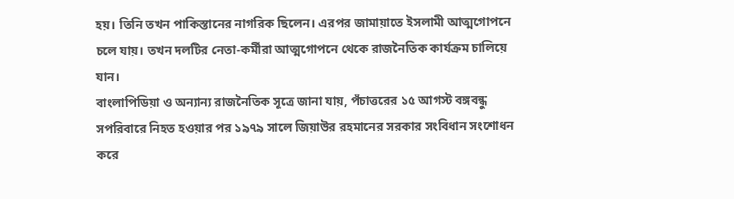হয়। তিনি তখন পাকিস্তানের নাগরিক ছিলেন। এরপর জামায়াতে ইসলামী আত্মগোপনে চলে যায়। তখন দলটির নেতা-কর্মীরা আত্মগোপনে থেকে রাজনৈতিক কার্যক্রম চালিয়ে যান।
বাংলাপিডিয়া ও অন্যান্য রাজনৈতিক সূত্রে জানা যায়, পঁচাত্তরের ১৫ আগস্ট বঙ্গবন্ধু সপরিবারে নিহত হওয়ার পর ১৯৭৯ সালে জিয়াউর রহমানের সরকার সংবিধান সংশোধন করে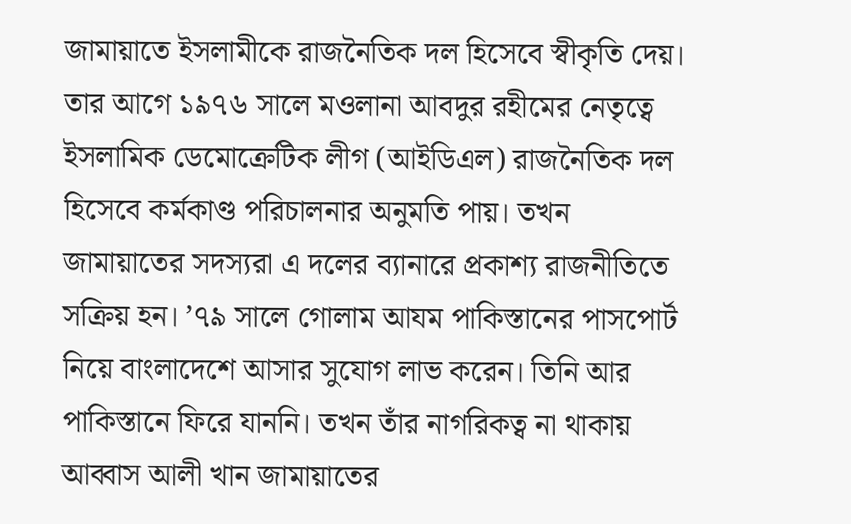জামায়াতে ইসলামীকে রাজনৈতিক দল হিসেবে স্বীকৃতি দেয়। তার আগে ১৯৭৬ সালে মওলানা আবদুর রহীমের নেতৃত্বে ইসলামিক ডেমোক্রেটিক লীগ (আইডিএল) রাজনৈতিক দল হিসেবে কর্মকাণ্ড পরিচালনার অনুমতি পায়। তখন জামায়াতের সদস্যরা এ দলের ব্যানারে প্রকাশ্য রাজনীতিতে সক্রিয় হন। ’৭৯ সালে গোলাম আযম পাকিস্তানের পাসপোর্ট নিয়ে বাংলাদেশে আসার সুযোগ লাভ করেন। তিনি আর পাকিস্তানে ফিরে যাননি। তখন তাঁর নাগরিকত্ব না থাকায় আব্বাস আলী খান জামায়াতের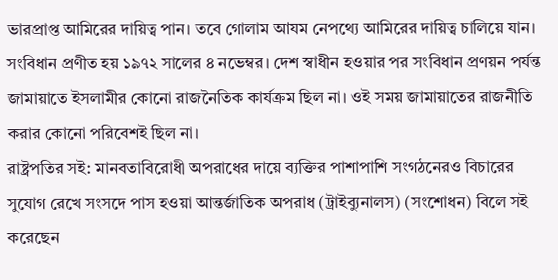ভারপ্রাপ্ত আমিরের দায়িত্ব পান। তবে গোলাম আযম নেপথ্যে আমিরের দায়িত্ব চালিয়ে যান।
সংবিধান প্রণীত হয় ১৯৭২ সালের ৪ নভেম্বর। দেশ স্বাধীন হওয়ার পর সংবিধান প্রণয়ন পর্যন্ত জামায়াতে ইসলামীর কোনো রাজনৈতিক কার্যক্রম ছিল না। ওই সময় জামায়াতের রাজনীতি করার কোনো পরিবেশই ছিল না।
রাষ্ট্রপতির সই: মানবতাবিরোধী অপরাধের দায়ে ব্যক্তির পাশাপাশি সংগঠনেরও বিচারের সুযোগ রেখে সংসদে পাস হওয়া আন্তর্জাতিক অপরাধ (ট্রাইব্যুনালস) (সংশোধন) বিলে সই করেছেন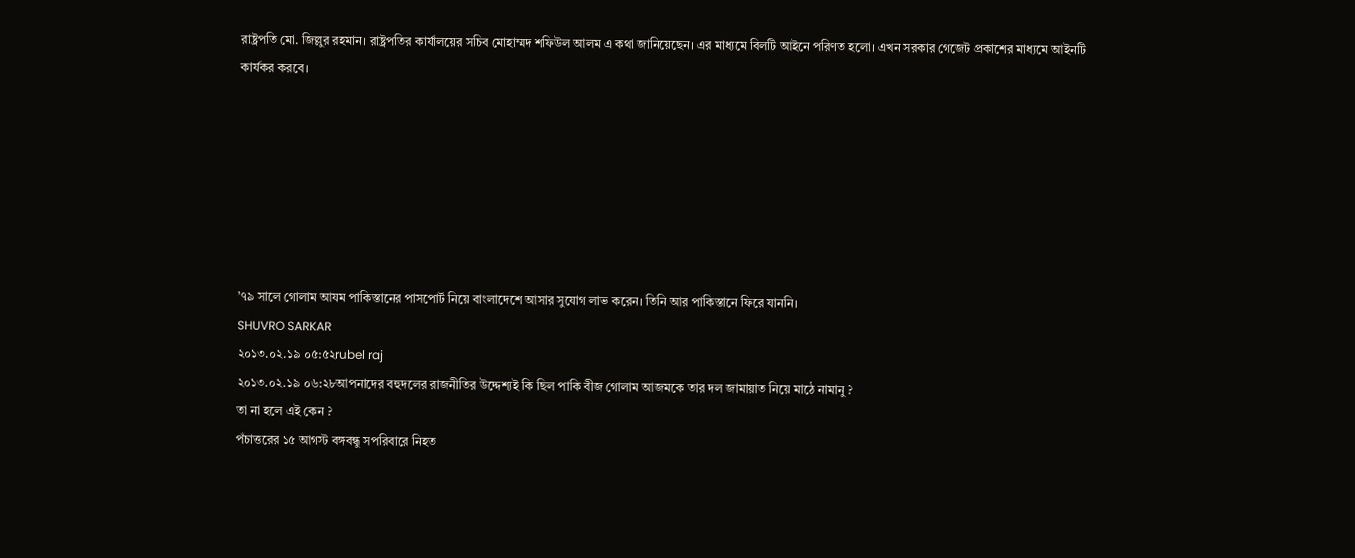রাষ্ট্রপতি মো. জিল্লুর রহমান। রাষ্ট্রপতির কার্যালয়ের সচিব মোহাম্মদ শফিউল আলম এ কথা জানিয়েছেন। এর মাধ্যমে বিলটি আইনে পরিণত হলো। এখন সরকার গেজেট প্রকাশের মাধ্যমে আইনটি কার্যকর করবে।







’৭৯ সালে গোলাম আযম পাকিস্তানের পাসপোর্ট নিয়ে বাংলাদেশে আসার সুযোগ লাভ করেন। তিনি আর পাকিস্তানে ফিরে যাননি।
SHUVRO SARKAR
২০১৩.০২.১৯ ০৫:৫২rubel raj
২০১৩.০২.১৯ ০৬:২৮আপনাদের বহুদলের রাজনীতির উদ্দেশ্যই কি ছিল পাকি বীজ গোলাম আজমকে তার দল জামায়াত নিয়ে মাঠে নামানু ?
তা না হলে এই কেন ?
পঁচাত্তরের ১৫ আগস্ট বঙ্গবন্ধু সপরিবারে নিহত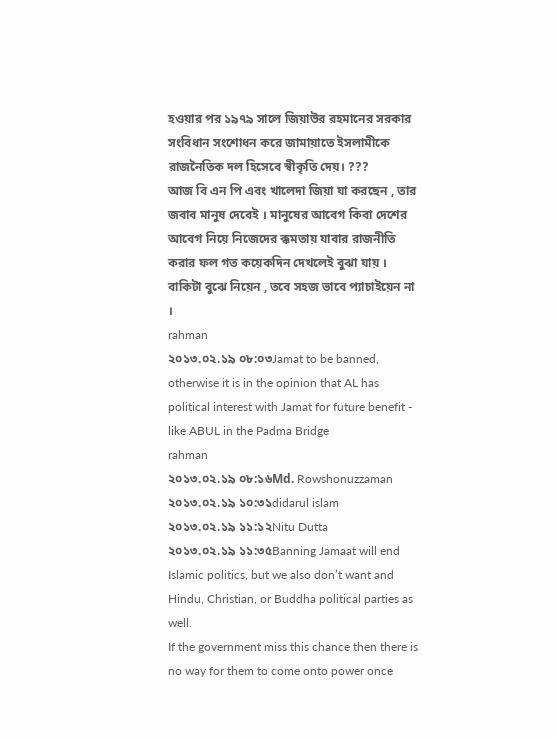হওয়ার পর ১৯৭৯ সালে জিয়াউর রহমানের সরকার সংবিধান সংশোধন করে জামায়াতে ইসলামীকে রাজনৈতিক দল হিসেবে স্বীকৃতি দেয়। ???
আজ বি এন পি এবং খালেদা জিয়া যা করছেন , তার জবাব মানুষ দেবেই । মানুষের আবেগ কিবা দেশের আবেগ নিয়ে নিজেদের ক্কমতায় যাবার রাজনীতি করার ফল গত কয়েকদিন দেখলেই বুঝা যায় । বাকিটা বুঝে নিয়েন , তবে সহজ ভাবে প্যাচাইয়েন না ।
rahman
২০১৩.০২.১৯ ০৮:০৩Jamat to be banned, otherwise it is in the opinion that AL has political interest with Jamat for future benefit - like ABUL in the Padma Bridge
rahman
২০১৩.০২.১৯ ০৮:১৬Md. Rowshonuzzaman
২০১৩.০২.১৯ ১০:৩১didarul islam
২০১৩.০২.১৯ ১১:১২Nitu Dutta
২০১৩.০২.১৯ ১১:৩৫Banning Jamaat will end Islamic politics, but we also don’t want and Hindu, Christian, or Buddha political parties as well.
If the government miss this chance then there is no way for them to come onto power once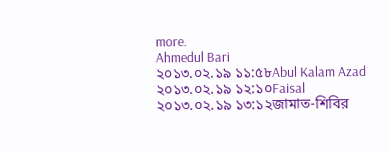more.
Ahmedul Bari
২০১৩.০২.১৯ ১১:৫৮Abul Kalam Azad
২০১৩.০২.১৯ ১২:১০Faisal
২০১৩.০২.১৯ ১৩:১২জামাত-শিবির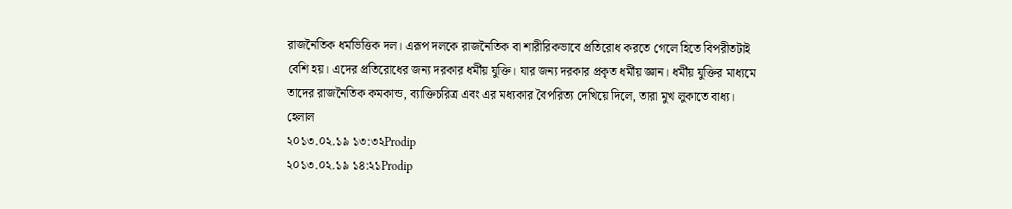রাজনৈতিক ধর্মভিত্তিক দল। এরূপ দলকে রাজনৈতিক বা শারীরিকভাবে প্রতিরোধ করতে গেলে হিতে বিপরীতটাই বেশি হয়। এদের প্রতিরোধের জন্য দরকার ধর্মীয় যুক্তি। যার জন্য দরকার প্রকৃত ধর্মীয় জ্ঞান। ধর্মীয় যুক্তির মাধ্যমে তাদের রাজনৈতিক কমকান্ড, ব্যাক্তিচরিত্র এবং এর মধ্যকার বৈপরিত্য দেখিয়ে দিলে, তারা মুখ লুকাতে বাধ্য।
হেলাল
২০১৩.০২.১৯ ১৩:৩২Prodip
২০১৩.০২.১৯ ১৪:২১Prodip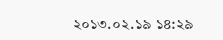২০১৩.০২.১৯ ১৪:২৯